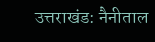उत्तराखंड: नैनीताल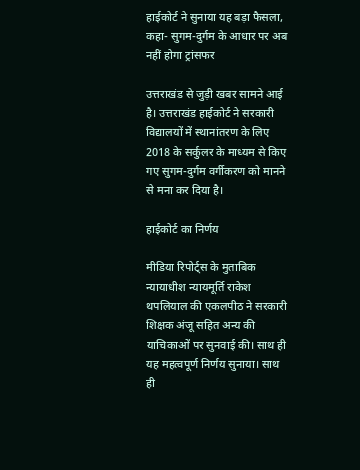हाईकोर्ट ने सुनाया यह बड़ा फैसला, कहा- सुगम-दुर्गम के आधार पर अब नहीं होगा ट्रांसफर

उत्तराखंड से जुड़ी खबर सामने आई है। उत्तराखंड हाईकोर्ट ने सरकारी विद्यालयों में स्थानांतरण के लिए 2018 के सर्कुलर के माध्यम से किए गए सुगम-दुर्गम वर्गीकरण को मानने से मना कर दिया है।

हाईकोर्ट का निर्णय

मीडिया रिपोर्ट्स के मुताबिक न्यायाधीश न्यायमूर्ति राकेश थपलियाल की एकलपीठ ने सरकारी शिक्षक अंजू सहित अन्य की याचिकाओं पर सुनवाई की। साथ ही यह महत्वपूर्ण निर्णय सुनाया। साथ ही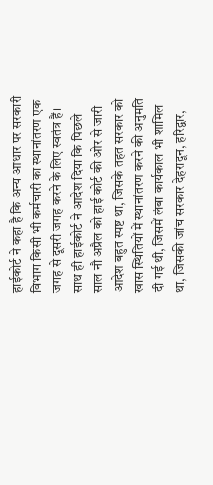हाईकोर्ट ने कहा है कि अन्य आधार पर सरकारी विभाग किसी भी कर्मचारी का स्थानांतरण एक जगह से दूसरी जगह करने के लिए स्वतंत्र हैं। साथ ही हाईकोर्ट ने आदेश दिया कि पिछले साल नौ अप्रैल को हाई कोर्ट की ओर से जारी आदेश बहुत स्पष्ट था, जिसके तहत सरकार को खास स्थितियों में स्थानांतरण करने की अनुमति दी गई थी, जिसमें लंबा कार्यकाल भी शामिल था, जिसकी जांच सरकार देहरादून, हरिद्वार,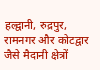हल्द्वानी, रुद्रपुर, रामनगर और कोटद्वार जैसे मैदानी क्षेत्रों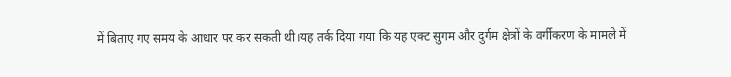में बिताए गए समय के आधार पर कर सकती थी।यह तर्क दिया गया कि यह एक्ट सुगम और दुर्गम क्षेत्रों के वर्गीकरण के मामले में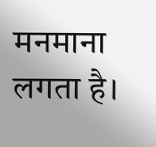मनमाना लगता है।